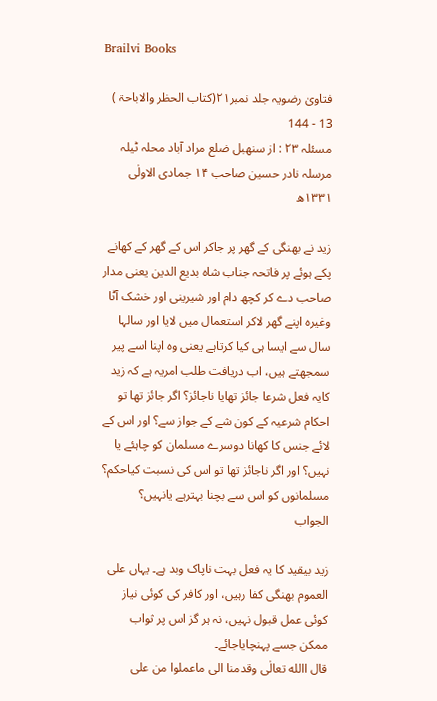Brailvi Books

فتاویٰ رضویہ جلد نمبر۲۱(کتاب الحظر والاباحۃ )
13 - 144
مسئلہ ۲۳ : از سنھبل ضلع مراد آباد محلہ ٹیلہ مرسلہ نادر حسین صاحب ۱۴ جمادی الاولٰی ۱۳۳۱ھ

زید نے بھنگی کے گھر پر جاکر اس کے گھر کے کھانے پکے ہوئے پر فاتحہ جناب شاہ بدیع الدین یعنی مدار صاحب دے کر کچھ دام اور شیرینی اور خشک آٹا وغیرہ اپنے گھر لاکر استعمال میں لایا اور سالہا سال سے ایسا ہی کیا کرتاہے یعنی وہ اپنا اسے پیر سمجھتے ہیں، اب دریافت طلب امریہ ہے کہ زید کایہ فعل شرعا جائز تھایا ناجائز؟ اگر جائز تھا تو احکام شرعیہ کے کون شے کے جواز سے؟ اور اس کے لائے جنس کا کھانا دوسرے مسلمان کو چاہئے یا نہیں؟ اور اگر ناجائز تھا تو اس کی نسبت کیاحکم؟ مسلمانوں کو اس سے بچنا بہترہے یانہیں؟
الجواب

زید بیقید کا یہ فعل بہت ناپاک وبد ہے۔ یہاں علی العموم بھنگی کفا رہیں، اور کافر کی کوئی نیاز کوئی عمل قبول نہیں، نہ ہر گز اس پر ثواب ممکن جسے پہنچایاجائے۔
قال االله تعالٰی وقدمنا الی ماعملوا من علی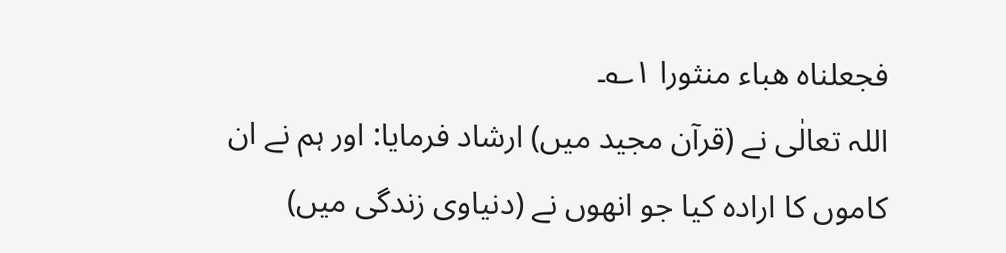فجعلناہ ھباء منثورا ۱؎۔
اللہ تعالٰی نے (قرآن مجید میں) ارشاد فرمایا: اور ہم نے ان کاموں کا ارادہ کیا جو انھوں نے (دنیاوی زندگی میں)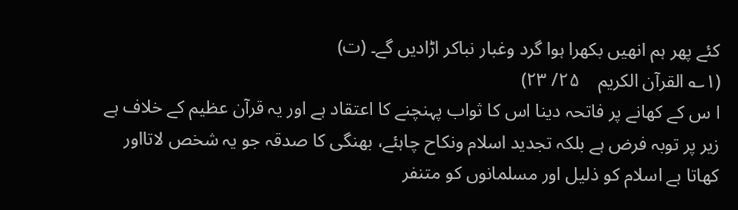کئے پھر ہم انھیں بکھرا ہوا گرد وغبار نباکر اڑادیں گے۔ (ت)
(۱؎ القرآن الکریم    ۲۵/ ۲۳)
ا س کے کھانے پر فاتحہ دینا اس کا ثواب پہنچنے کا اعتقاد ہے اور یہ قرآن عظیم کے خلاف ہے زیر پر توبہ فرض ہے بلکہ تجدید اسلام ونکاح چاہئے، بھنگی کا صدقہ جو یہ شخص لاتااور کھاتا ہے اسلام کو ذلیل اور مسلمانوں کو متنفر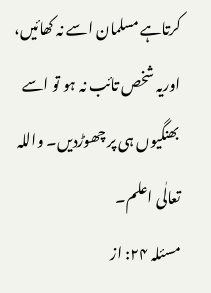کرتاہے مسلمان اسے نہ کھائیں، اوریہ شخص تائب نہ ہو تو اسے بھنگیوں ہی پر چھوڑدیں۔ واللہ تعالٰی اعلم۔
مسئلہ ۲۴: از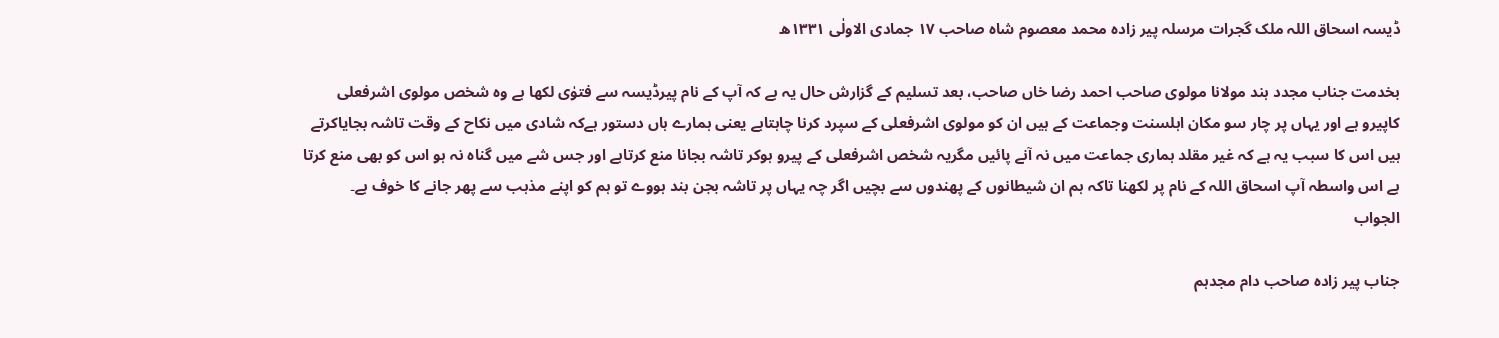ڈیسہ اسحاق اللہ ملک گجرات مرسلہ پیر زادہ محمد معصوم شاہ صاحب ۱۷ جمادی الاولٰی ۱۳۳۱ھ

بخدمت جناب مجدد ہند مولانا مولوی صاحب احمد رضا خاں صاحب، بعد تسلیم کے گزارش حال یہ ہے کہ آپ کے نام پیرڈیسہ سے فتوٰی لکھا ہے وہ شخص مولوی اشرفعلی کاپیرو ہے اور یہاں پر چار سو مکان اہلسنت وجماعت کے ہیں ان کو مولوی اشرفعلی کے سپرد کرنا چاہتاہے یعنی ہمارے ہاں دستور ہےکہ شادی میں نکاح کے وقت تاشہ بجایاکرتے ہیں اس کا سبب یہ ہے کہ غیر مقلد ہماری جماعت میں نہ آنے پائیں مگریہ شخص اشرفعلی کے پیرو ہوکر تاشہ بجانا منع کرتاہے اور جس شے میں گناہ نہ ہو اس کو بھی منع کرتا ہے اس واسطہ آپ اسحاق اللہ کے نام پر لکھنا تاکہ ہم ان شیطانوں کے پھندوں سے بچیں اگر چہ یہاں پر تاشہ بجن بند ہووے تو ہم کو اپنے مذہب سے پھر جانے کا خوف ہے۔
الجواب

جناب پیر زادہ صاحب دام مجدہم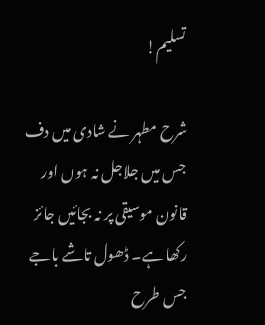تسلیم!

شرح مطہر نے شادی میں دف جس میں جلاجل نہ ہوں اور قانون موسیقی پر نہ بجائیں جائز رکھا ہے۔ ڈھول تاشے باجے جس طرح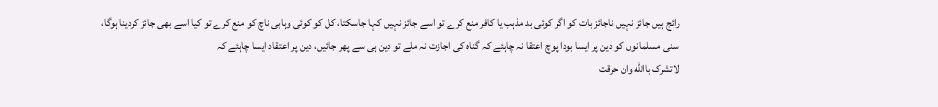رائج ہیں جائز نہیں ناجائز بات کو اگر کوئی بد مذہب یا کافر منع کرے تو اسے جائز نہیں کہا جاسکتا، کل کو کوئی وہابی ناچ کو منع کرے تو کیا اسے بھی جائز کردینا ہوگا، سنی مسلمانوں کو دین پر ایسا بودا پوچ اعتقا نہ چاہئے کہ گناہ کی اجازت نہ ملے تو دین ہی سے پھر جائیں، دین پر اعتقاد ایسا چاہئے کہ
لاتشرک باالله وان حرقت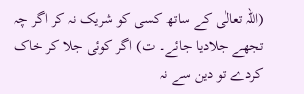(اللہ تعالٰی کے ساتھ کسی کو شریک نہ کر اگر چہ تجھے جلادیا جائے۔ ت) اگر کوئی جلا کر خاک کردے تو دین سے نہ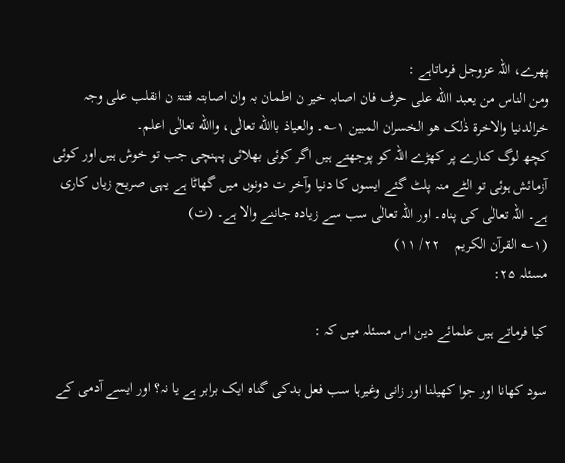پھرے، اللہ عزوجل فرماتاہے :
ومن الناس من یعبد االله علی حرف فان اصابہ خیر ن اطمان بہ وان اصابتہ فتنۃ ن انقلب علی وجہ خرالدنیا والاخرۃ ذٰلک ھو الخسران المبین ۱؎۔ والعیاذ باالله تعالٰی، واالله تعالٰی اعلم۔
کچھ لوگ کنارے پر کھڑے اللہ کو پوجھتے ہیں اگر کوئی بھلائی پہنچی جب تو خوش ہیں اور کوئی آزمائش ہوئی تو الٹے منہ پلٹ گئے ایسوں کا دنیا وآخر ت دونوں میں گھاٹا ہے یہی صریح زیاں کاری ہے۔ اللہ تعالٰی کی پناہ۔ اور اللہ تعالٰی سب سے زیادہ جاننے والا ہے۔ (ت)
(۱؎ القرآن الکریم    ۲۲/ ۱۱)
مسئلہ ۲۵:

کیا فرماتے ہیں علمائے دین اس مسئلہ میں کہ :

سود کھانا اور جوا کھیلنا اور زانی وغیرہا سب فعل بدکی گناہ ایک برابر ہے یا نہ؟ اور ایسے آدمی کے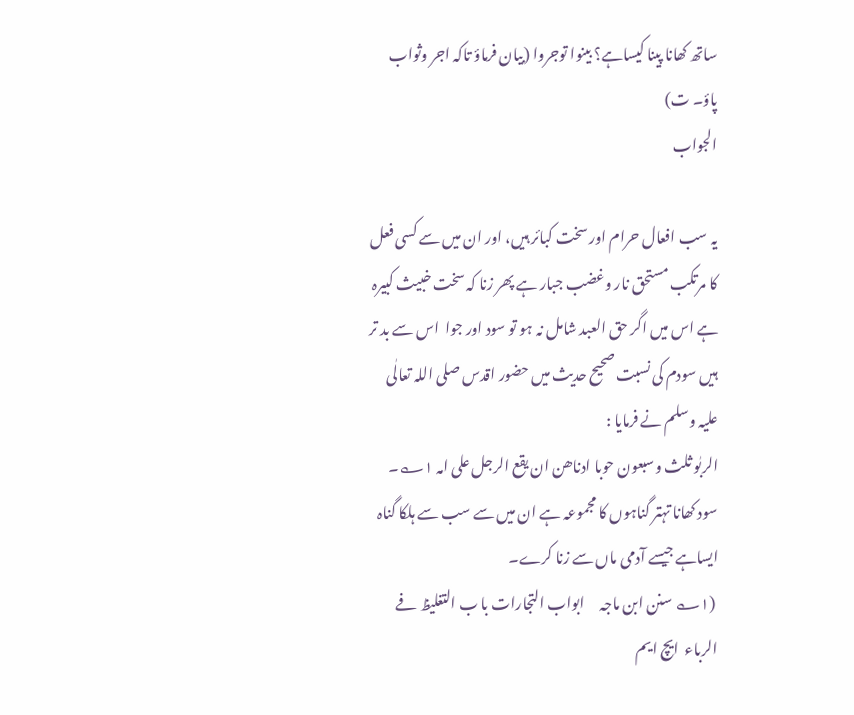ساتھ کھانا پینا کیساہے؟ بینوا توجروا (بیان فرماؤ تاکہ اجر وثواب پاؤ۔ ت)
الجواب

یہ سب افعال حرام اور سخت کبائر ہیں، اور ان میں سے کسی فعل کا مرتکب مستحق نار وغضب جبار ہے پھر زنا کہ سخت خبیث کبیرہ ہے اس میں اگر حق العبد شامل نہ ہو تو سود اور جوا  اس سے بد تر ہیں سودم کی نسبت صحیح حدیث میں حضور اقدس صلی اللہ تعالٰی علیہ وسلم نے فرمایا :
الربٰو ثلث وسبعون حوبا ادناھن ان یقع الرجل علی امہ ۱؎۔
سود کھانا تہتر گناہوں کا مجموعہ ہے ان میں سے سب سے ہلکا گناہ ایساہے جیسے آدمی ماں سے زنا کرے۔
 (۱؎ سنن ابن ماجہ     ابواب التجارات با ب التغلیظ فے الرباء  ایچ ایم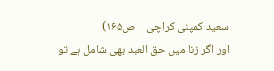سعید کمپنی کراچی    ص۱۶۵)
اور اگر زنا میں حق العبد بھی شامل ہے تو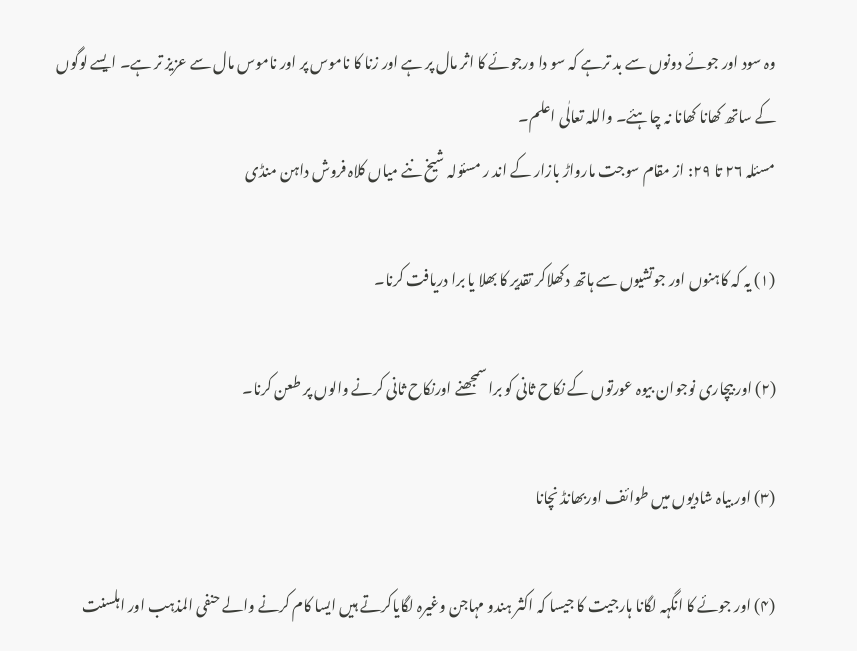وہ سود اور جوئے دونوں سے بد ترہے کہ سو دا ورجوئے کا اثر مال پر ہے اور زنا کا ناموس پر اور ناموس مال سے عزیز تر ہے۔ ایسے لوگوں کے ساتھ کھانا کھانا نہ چاہئے۔ واللہ تعالٰی اعلم۔
مسئلہ ۲۶ تا ۲۹: از مقام سوجت مارواڑ بازار کے اند ر مسئولہ شیخ ننے میاں کلاہ فروش داہن منڈی

(۱) یہ کہ کاہنوں اور جوتشیوں سے ہاتھ دکھلاکر تقدیر کا بھلا یا برا دریافت کرنا۔

(۲) اور بیچاری نوجوان بیوہ عورتوں کے نکاح ثانی کو برا سمجھنے اورنکاح ثانی کرنے والوں پر طعن کرنا۔

(۳) اور بیاہ شادیوں میں طوائف اوربھانڈ نچانا

(۴) اور جوئے کا انگہہ لگانا ہارجیت کا جیسا کہ اکثر ہندو مہاجن وغیرہ لگایاکرتے ہیں ایسا کام کرنے والے حنفی المذہب اور اہلسنت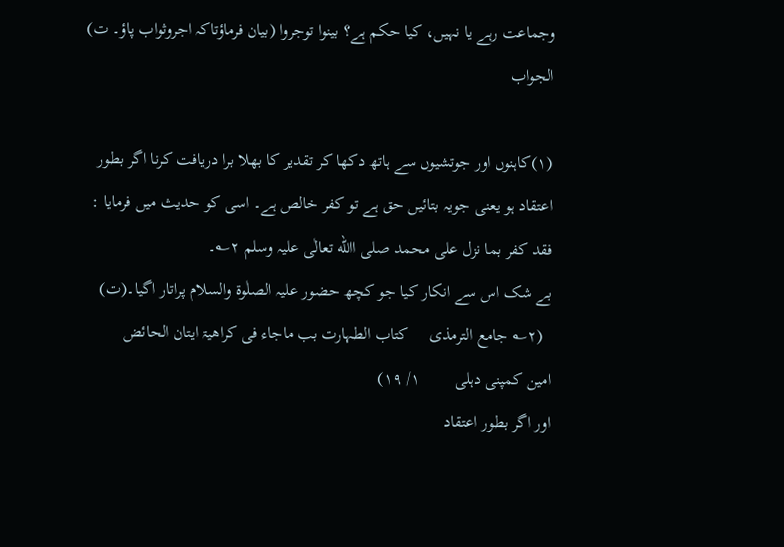وجماعت رہے یا نہیں، کیا حکم ہے؟ بینوا توجروا (بیان فرماؤتاکہ اجروثواب پاؤ۔ ت)
الجواب

(۱)کاہنوں اور جوتشیوں سے ہاتھ دکھا کر تقدیر کا بھلا برا دریافت کرنا اگر بطور اعتقاد ہو یعنی جویہ بتائیں حق ہے تو کفر خالص ہے۔ اسی کو حدیث میں فرمایا :
فقد کفر بما نزل علی محمد صلی االله تعالٰی علیہ وسلم ۲؎۔
بے شک اس سے انکار کیا جو کچھ حضور علیہ الصلٰوۃ والسلام پراتار اگیا۔(ت)
  (۲؎ جامع الترمذی     کتاب الطہارت بب ماجاء فی کراھیۃ ایتان الحائض     امین کمپنی دہلی        ۱/ ۱۹)
اور اگر بطور اعتقاد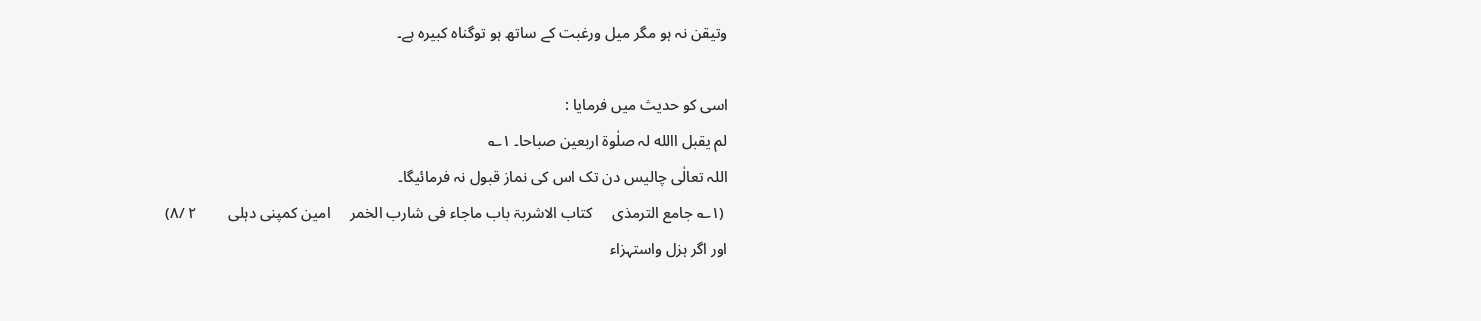وتیقن نہ ہو مگر میل ورغبت کے ساتھ ہو توگناہ کبیرہ ہے۔

اسی کو حدیث میں فرمایا :
لم یقبل االله لہ صلٰوۃ اربعین صباحا۔ ۱؎
اللہ تعالٰی چالیس دن تک اس کی نماز قبول نہ فرمائیگا۔
 (۱؎ جامع الترمذی     کتاب الاشربۃ باب ماجاء فی شارب الخمر     امین کمپنی دہلی        ۲ /۸)
اور اگر ہزل واستہزاء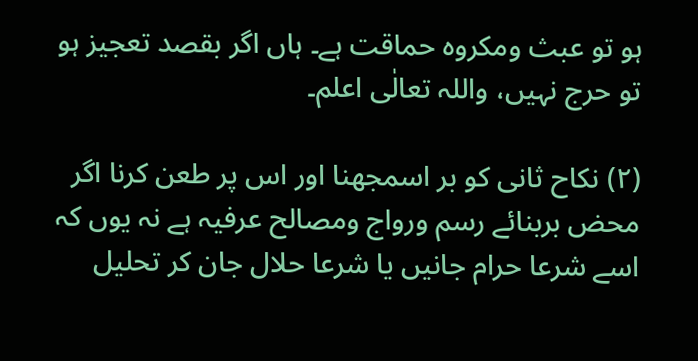ہو تو عبث ومکروہ حماقت ہے۔ ہاں اگر بقصد تعجیز ہو تو حرج نہیں، واللہ تعالٰی اعلم۔

(۲) نکاح ثانی کو بر اسمجھنا اور اس پر طعن کرنا اگر محض بربنائے رسم ورواج ومصالح عرفیہ ہے نہ یوں کہ اسے شرعا حرام جانیں یا شرعا حلال جان کر تحلیل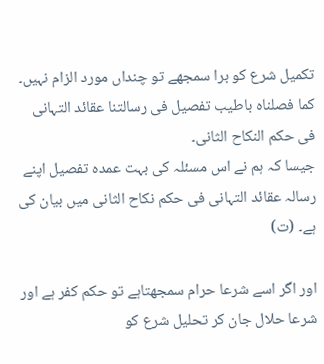تکمیل شرع کو برا سمجھے تو چنداں مورد الزام نہیں۔
کما فصلناہ باطیب تفصیل فی رسالتنا عقائد التہانی فی حکم النکاح الثانی۔
جیسا کہ ہم نے اس مسئلہ کی بہت عمدہ تفصیل اپنے رسالہ عقائد التہانی فی حکم نکاح الثانی میں بیان کی ہے۔ (ت)

اور اگر اسے شرعا حرام سمجھتاہے تو حکم کفر ہے اور شرعا حلال جان کر تحلیل شرع کو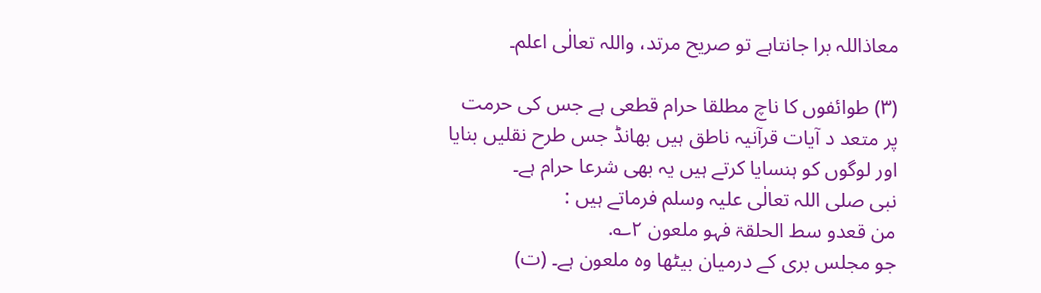معاذاللہ برا جانتاہے تو صریح مرتد، واللہ تعالٰی اعلم۔

(۳) طوائفوں کا ناچ مطلقا حرام قطعی ہے جس کی حرمت پر متعد د آیات قرآنیہ ناطق ہیں بھانڈ جس طرح نقلیں بنایا اور لوگوں کو ہنسایا کرتے ہیں یہ بھی شرعا حرام ہے۔
نبی صلی اللہ تعالٰی علیہ وسلم فرماتے ہیں :
من قعدو سط الحلقۃ فہو ملعون ۲؎.
جو مجلس بری کے درمیان بیٹھا وہ ملعون ہے۔ (ت)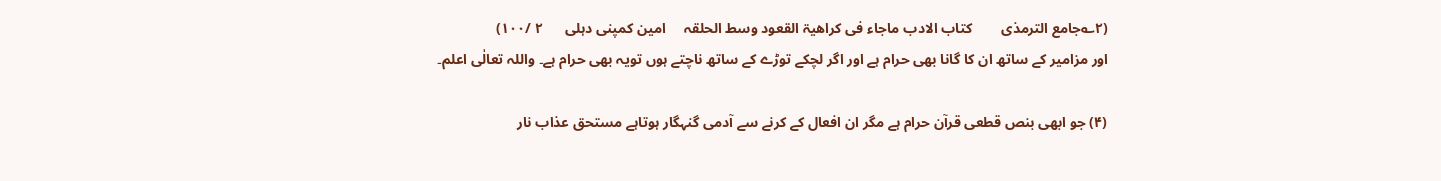(۲؎جامع الترمذی        کتاب الادب ماجاء فی کراھیۃ القعود وسط الحلقہ     امین کمپنی دہلی      ۲ /۱۰۰)
اور مزامیر کے ساتھ ان کا گانا بھی حرام ہے اور اگر لچکے توڑے کے ساتھ ناچتے ہوں تویہ بھی حرام ہے۔ واللہ تعالٰی اعلم۔

(۴) جو ابھی بنص قطعی قرآن حرام ہے مگر ان افعال کے کرنے سے آدمی گنہگار ہوتاہے مستحق عذاب نار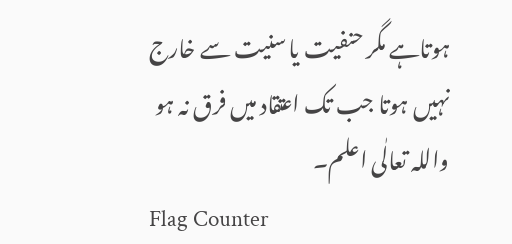ہوتاہے مگر حنفیت یا سنیت سے خارج نہیں ہوتا جب تک اعتقاد میں فرق نہ ہو واللہ تعالٰی اعلم۔
Flag Counter